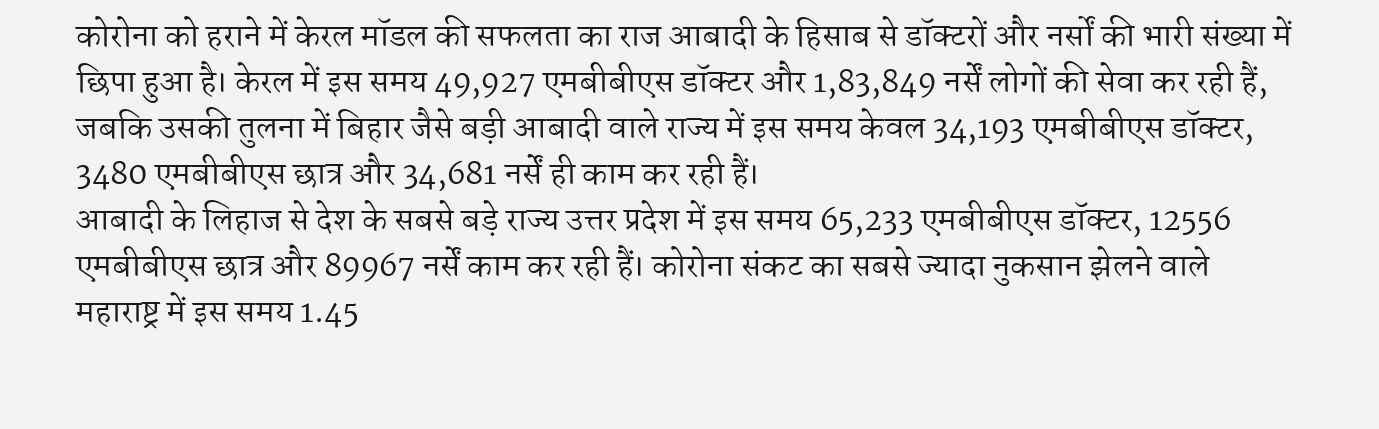कोरोना को हराने में केरल मॉडल की सफलता का राज आबादी के हिसाब से डॉक्टरों और नर्सों की भारी संख्या में छिपा हुआ है। केरल में इस समय 49,927 एमबीबीएस डॉक्टर और 1,83,849 नर्सें लोगों की सेवा कर रही हैं, जबकि उसकी तुलना में बिहार जैसे बड़ी आबादी वाले राज्य में इस समय केवल 34,193 एमबीबीएस डॉक्टर, 3480 एमबीबीएस छात्र और 34,681 नर्सें ही काम कर रही हैं।
आबादी के लिहाज से देश के सबसे बड़े राज्य उत्तर प्रदेश में इस समय 65,233 एमबीबीएस डॉक्टर, 12556 एमबीबीएस छात्र और 89967 नर्सें काम कर रही हैं। कोरोना संकट का सबसे ज्यादा नुकसान झेलने वाले महाराष्ट्र में इस समय 1.45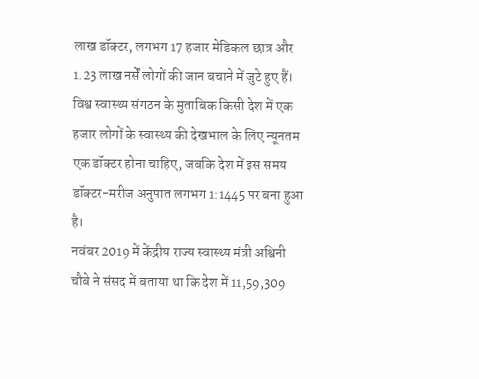लाख डॉक्टर, लगभग 17 हजार मेडिकल छात्र और 1.23 लाख नर्सें लोगों की जान बचाने में जुटे हुए हैं।
विश्व स्वास्थ्य संगठन के मुताबिक किसी देश में एक हजार लोगों के स्वास्थ्य की देखभाल के लिए न्यूनतम एक डॉक्टर होना चाहिए, जबकि देश में इस समय डॉक्टर-मरीज अनुपात लगभग 1:1445 पर बना हुआ है।
नवंबर 2019 में केंद्रीय राज्य स्वास्थ्य मंत्री अश्विनी चौबे ने संसद में बताया था कि देश में 11,59,309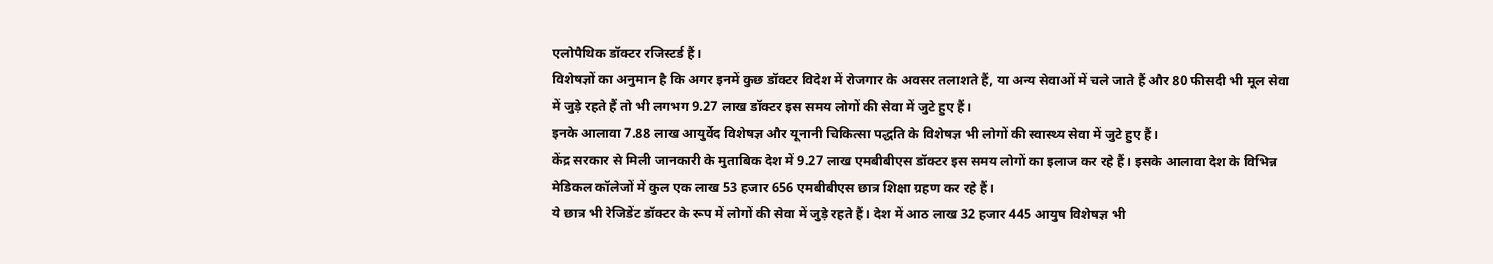एलोपैथिक डॉक्टर रजिस्टर्ड हैं।
विशेषज्ञों का अनुमान है कि अगर इनमें कुछ डॉक्टर विदेश में रोजगार के अवसर तलाशते हैं, या अन्य सेवाओं में चले जाते हैं और 80 फीसदी भी मूल सेवा में जुड़े रहते हैं तो भी लगभग 9.27 लाख डॉक्टर इस समय लोगों की सेवा में जुटे हुए हैं।
इनके आलावा 7.88 लाख आयुर्वेद विशेषज्ञ और यूनानी चिकित्सा पद्धति के विशेषज्ञ भी लोगों की स्वास्थ्य सेवा में जुटे हुए हैं।
केंद्र सरकार से मिली जानकारी के मुताबिक देश में 9.27 लाख एमबीबीएस डॉक्टर इस समय लोगों का इलाज कर रहे हैं। इसके आलावा देश के विभिन्न मेडिकल कॉलेजों में कुल एक लाख 53 हजार 656 एमबीबीएस छात्र शिक्षा ग्रहण कर रहे हैं।
ये छात्र भी रेजिडेंट डॉक्टर के रूप में लोगों की सेवा में जुड़े रहते हैं। देश में आठ लाख 32 हजार 445 आयुष विशेषज्ञ भी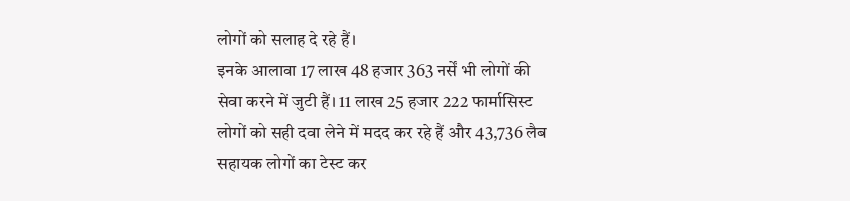लोगों को सलाह दे रहे हैं।
इनके आलावा 17 लाख 48 हजार 363 नर्सें भी लोगों की सेवा करने में जुटी हैं। 11 लाख 25 हजार 222 फार्मासिस्ट लोगों को सही दवा लेने में मदद कर रहे हैं और 43,736 लैब सहायक लोगों का टेस्ट कर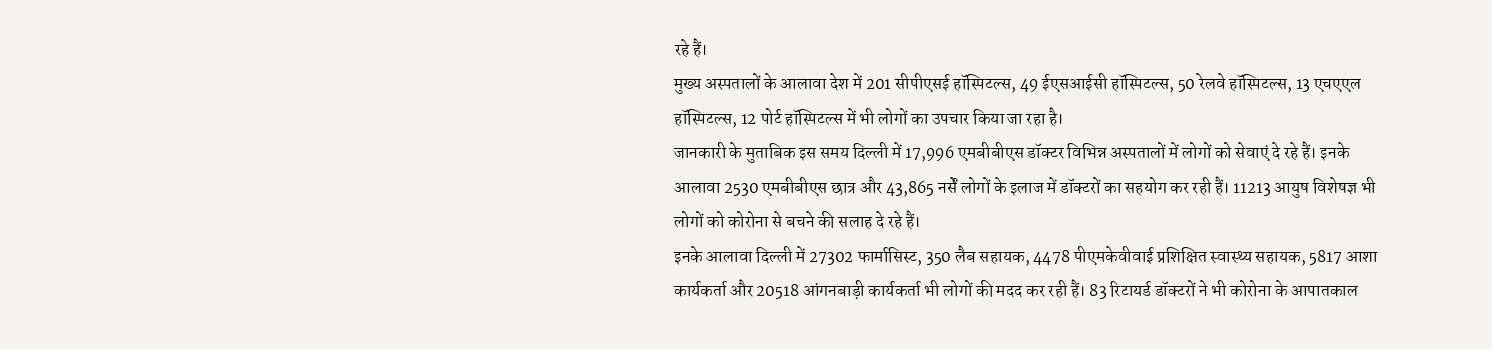रहे हैं।
मुख्य अस्पतालों के आलावा देश में 201 सीपीएसई हॉस्पिटल्स, 49 ईएसआईसी हॉस्पिटल्स, 50 रेलवे हॉस्पिटल्स, 13 एचएएल हॉस्पिटल्स, 12 पोर्ट हॉस्पिटल्स में भी लोगों का उपचार किया जा रहा है।
जानकारी के मुताबिक इस समय दिल्ली में 17,996 एमबीबीएस डॉक्टर विभिन्न अस्पतालों में लोगों को सेवाएं दे रहे हैं। इनके आलावा 2530 एमबीबीएस छात्र और 43,865 नर्सें लोगों के इलाज में डॉक्टरों का सहयोग कर रही हैं। 11213 आयुष विशेषज्ञ भी लोगों को कोरोना से बचने की सलाह दे रहे हैं।
इनके आलावा दिल्ली में 27302 फार्मासिस्ट, 350 लैब सहायक, 4478 पीएमकेवीवाई प्रशिक्षित स्वास्थ्य सहायक, 5817 आशा कार्यकर्ता और 20518 आंगनबाड़ी कार्यकर्ता भी लोगों की मदद कर रही हैं। 83 रिटायर्ड डॉक्टरों ने भी कोरोना के आपातकाल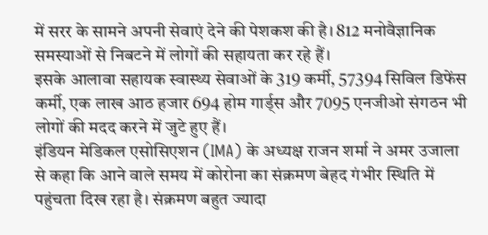में सरर के सामने अपनी सेवाएं देने की पेशकश की है। 812 मनोवैज्ञानिक समस्याओं से निबटने में लोगों की सहायता कर रहे हैं।
इसके आलावा सहायक स्वास्थ्य सेवाओं के 319 कर्मी, 57394 सिविल डिफेंस कर्मी, एक लाख आठ हजार 694 होम गार्ड्स और 7095 एनजीओ संगठन भी लोगों की मदद करने में जुटे हुए हैं।
इंडियन मेडिकल एसोसिएशन (IMA) के अध्यक्ष राजन शर्मा ने अमर उजाला से कहा कि आने वाले समय में कोरोना का संक्रमण बेहद गंभीर स्थिति में पहुंचता दिख रहा है। संक्रमण बहुत ज्यादा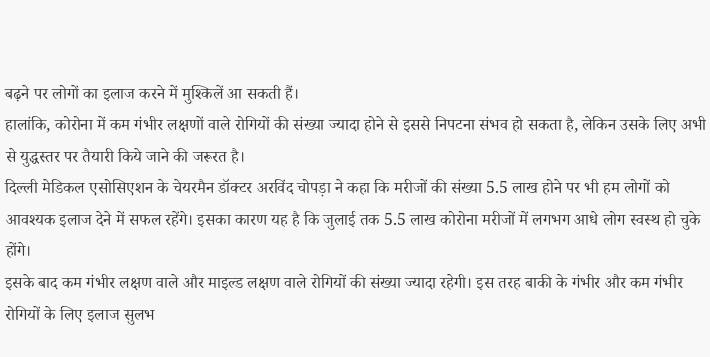बढ़ने पर लोगों का इलाज करने में मुश्किलें आ सकती हैं।
हालांकि, कोरोना में कम गंभीर लक्षणों वाले रोगियों की संख्या ज्यादा होने से इससे निपटना संभव हो सकता है, लेकिन उसके लिए अभी से युद्धस्तर पर तैयारी किये जाने की जरूरत है।
दिल्ली मेडिकल एसोसिएशन के चेयरमैन डॉक्टर अरविंद चोपड़ा ने कहा कि मरीजों की संख्या 5.5 लाख होने पर भी हम लोगों को आवश्यक इलाज देने में सफल रहेंगे। इसका कारण यह है कि जुलाई तक 5.5 लाख कोरोना मरीजों में लगभग आधे लोग स्वस्थ हो चुके होंगे।
इसके बाद कम गंभीर लक्षण वाले और माइल्ड लक्षण वाले रोगियों की संख्या ज्यादा रहेगी। इस तरह बाकी के गंभीर और कम गंभीर रोगियों के लिए इलाज सुलभ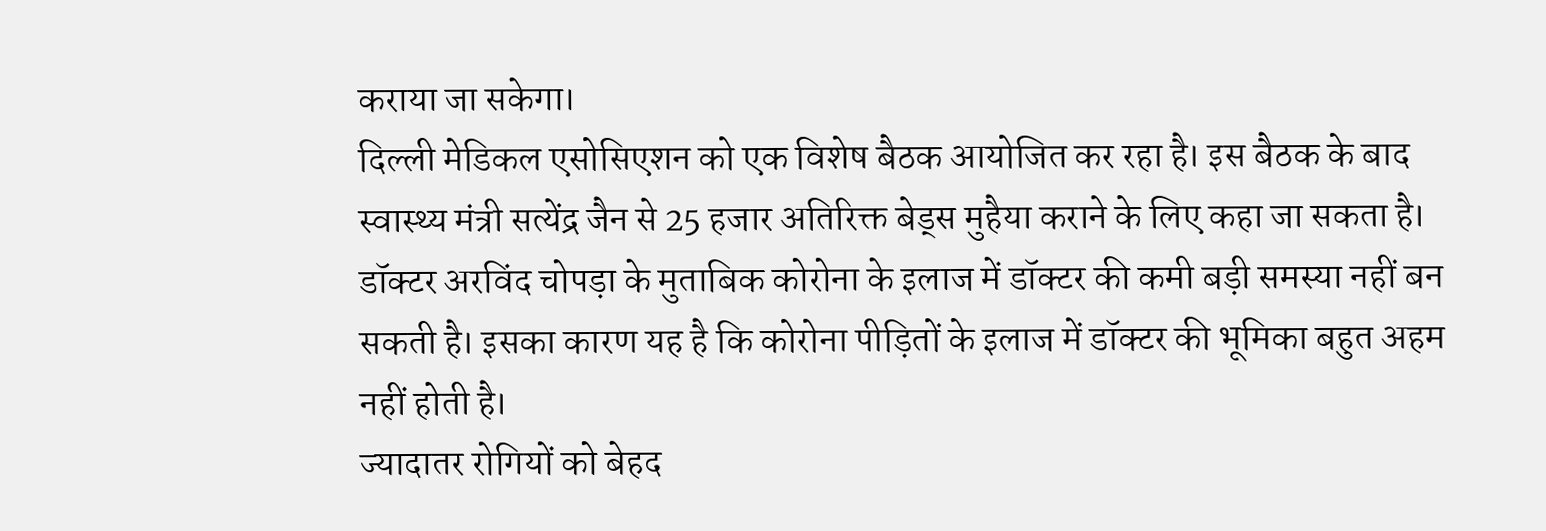कराया जा सकेगा।
दिल्ली मेडिकल एसोसिएशन को एक विशेष बैठक आयोजित कर रहा है। इस बैठक के बाद स्वास्थ्य मंत्री सत्येंद्र जैन से 25 हजार अतिरिक्त बेड्स मुहैया कराने के लिए कहा जा सकता है।
डॉक्टर अरविंद चोपड़ा के मुताबिक कोरोना के इलाज में डॉक्टर की कमी बड़ी समस्या नहीं बन सकती है। इसका कारण यह है कि कोरोना पीड़ितों के इलाज में डॉक्टर की भूमिका बहुत अहम नहीं होती है।
ज्यादातर रोगियों को बेहद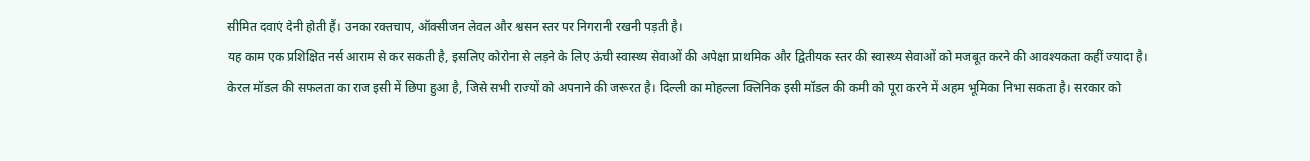सीमित दवाएं देनी होती हैं। उनका रक्तचाप, ऑक्सीजन लेवल और श्वसन स्तर पर निगरानी रखनी पड़ती है।
यह काम एक प्रशिक्षित नर्स आराम से कर सकती है, इसलिए कोरोना से लड़ने के लिए ऊंची स्वास्थ्य सेवाओं की अपेक्षा प्राथमिक और द्वितीयक स्तर की स्वास्थ्य सेवाओं को मजबूत करने की आवश्यकता कहीं ज्यादा है।
केरल मॉडल की सफलता का राज इसी में छिपा हुआ है, जिसे सभी राज्यों को अपनाने की जरूरत है। दिल्ली का मोहल्ला क्लिनिक इसी मॉडल की कमी को पूरा करने में अहम भूमिका निभा सकता है। सरकार को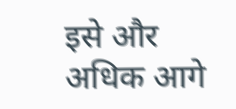इसे और अधिक आगे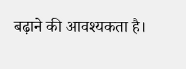बढ़ाने की आवश्यकता है।